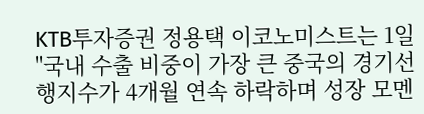KTB투자증권 정용택 이코노미스트는 1일 "국내 수출 비중이 가장 큰 중국의 경기선행지수가 4개월 연속 하락하며 성장 모멘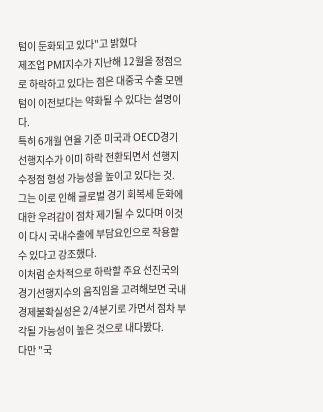텀이 둔화되고 있다"고 밝혔다
제조업 PMI지수가 지난해 12월을 정점으로 하락하고 있다는 점은 대중국 수출 모멘텀이 이전보다는 약화될 수 있다는 설명이다.
특히 6개월 연율 기준 미국과 OECD경기선행지수가 이미 하락 전환되면서 선행지수정점 형성 가능성을 높이고 있다는 것.
그는 이로 인해 글로벌 경기 회복세 둔화에 대한 우려감이 점차 제기될 수 있다며 이것이 다시 국내수출에 부담요인으로 작용할 수 있다고 강조했다.
이처럼 순차적으로 하락할 주요 선진국의 경기선행지수의 움직임을 고려해보면 국내 경제불확실성은 2/4분기로 가면서 점차 부각될 가능성이 높은 것으로 내다봤다.
다만 "국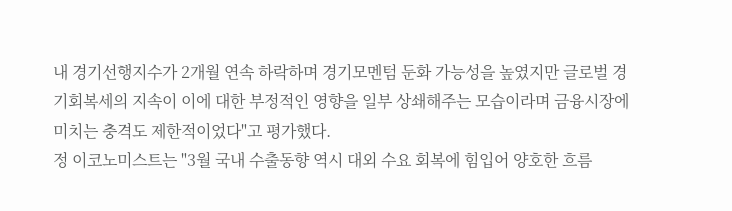내 경기선행지수가 2개월 연속 하락하며 경기모멘텀 둔화 가능성을 높였지만 글로벌 경기회복세의 지속이 이에 대한 부정적인 영향을 일부 상쇄해주는 모습이라며 금융시장에 미치는 충격도 제한적이었다"고 평가했다.
정 이코노미스트는 "3월 국내 수출동향 역시 대외 수요 회복에 힘입어 양호한 흐름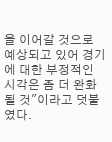을 이어갈 것으로 예상되고 있어 경기에 대한 부정적인 시각은 좀 더 완화될 것"이라고 덧붙였다.